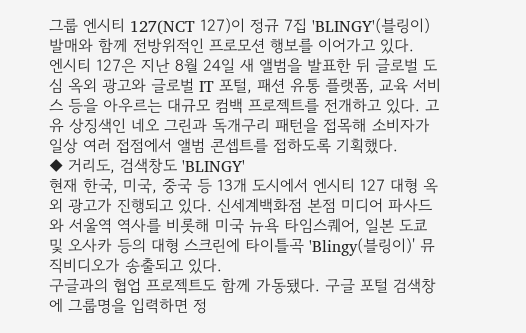그룹 엔시티 127(NCT 127)이 정규 7집 'BLINGY'(블링이) 발매와 함께 전방위적인 프로모션 행보를 이어가고 있다.
엔시티 127은 지난 8월 24일 새 앨범을 발표한 뒤 글로벌 도심 옥외 광고와 글로벌 IT 포털, 패션 유통 플랫폼, 교육 서비스 등을 아우르는 대규모 컴백 프로젝트를 전개하고 있다. 고유 상징색인 네오 그린과 독개구리 패턴을 접목해 소비자가 일상 여러 접점에서 앨범 콘셉트를 접하도록 기획했다.
◆ 거리도, 검색창도 'BLINGY'
현재 한국, 미국, 중국 등 13개 도시에서 엔시티 127 대형 옥외 광고가 진행되고 있다. 신세계백화점 본점 미디어 파사드와 서울역 역사를 비롯해 미국 뉴욕 타임스퀘어, 일본 도쿄 및 오사카 등의 대형 스크린에 타이틀곡 'Blingy(블링이)' 뮤직비디오가 송출되고 있다.
구글과의 협업 프로젝트도 함께 가동됐다. 구글 포털 검색창에 그룹명을 입력하면 정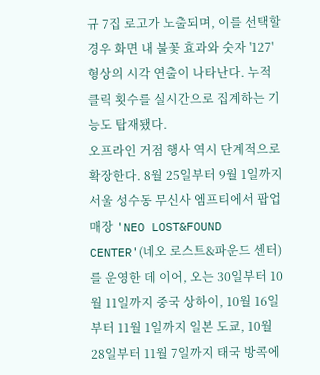규 7집 로고가 노출되며, 이를 선택할 경우 화면 내 불꽃 효과와 숫자 '127' 형상의 시각 연출이 나타난다. 누적 클릭 횟수를 실시간으로 집계하는 기능도 탑재됐다.
오프라인 거점 행사 역시 단계적으로 확장한다. 8월 25일부터 9월 1일까지 서울 성수동 무신사 엠프티에서 팝업 매장 'NEO LOST&FOUND CENTER'(네오 로스트&파운드 센터)를 운영한 데 이어, 오는 30일부터 10월 11일까지 중국 상하이, 10월 16일부터 11월 1일까지 일본 도쿄, 10월 28일부터 11월 7일까지 태국 방콕에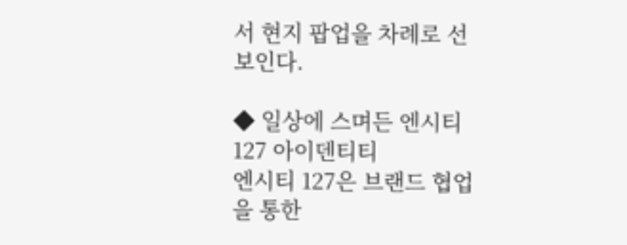서 현지 팝업을 차례로 선보인다.

◆ 일상에 스며든 엔시티 127 아이덴티티
엔시티 127은 브랜드 협업을 통한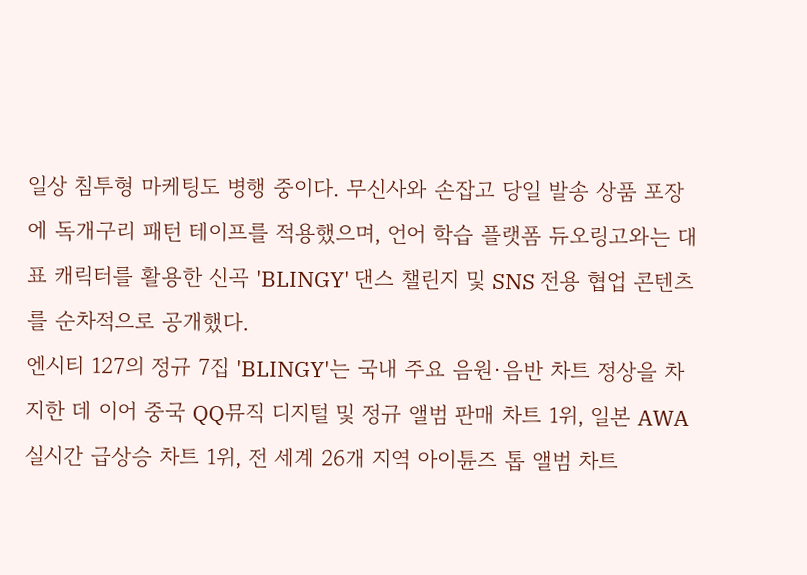일상 침투형 마케팅도 병행 중이다. 무신사와 손잡고 당일 발송 상품 포장에 독개구리 패턴 테이프를 적용했으며, 언어 학습 플랫폼 듀오링고와는 대표 캐릭터를 활용한 신곡 'BLINGY' 댄스 챌린지 및 SNS 전용 협업 콘텐츠를 순차적으로 공개했다.
엔시티 127의 정규 7집 'BLINGY'는 국내 주요 음원·음반 차트 정상을 차지한 데 이어 중국 QQ뮤직 디지털 및 정규 앨범 판매 차트 1위, 일본 AWA 실시간 급상승 차트 1위, 전 세계 26개 지역 아이튠즈 톱 앨범 차트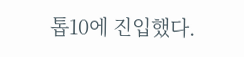톱10에 진입했다.